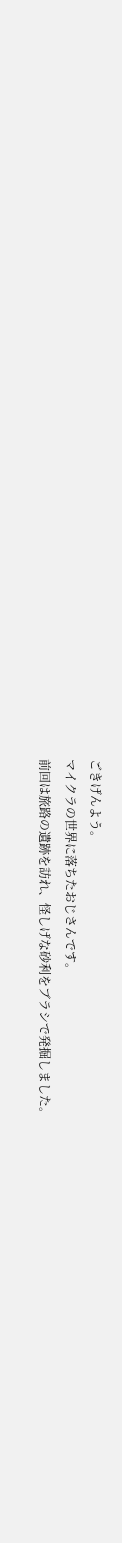ごきげんよう。
マイクラの世界に落ちたおじさんです。
前回は旅路の遺跡を訪れ、怪しげな砂利をブラシで発掘しました。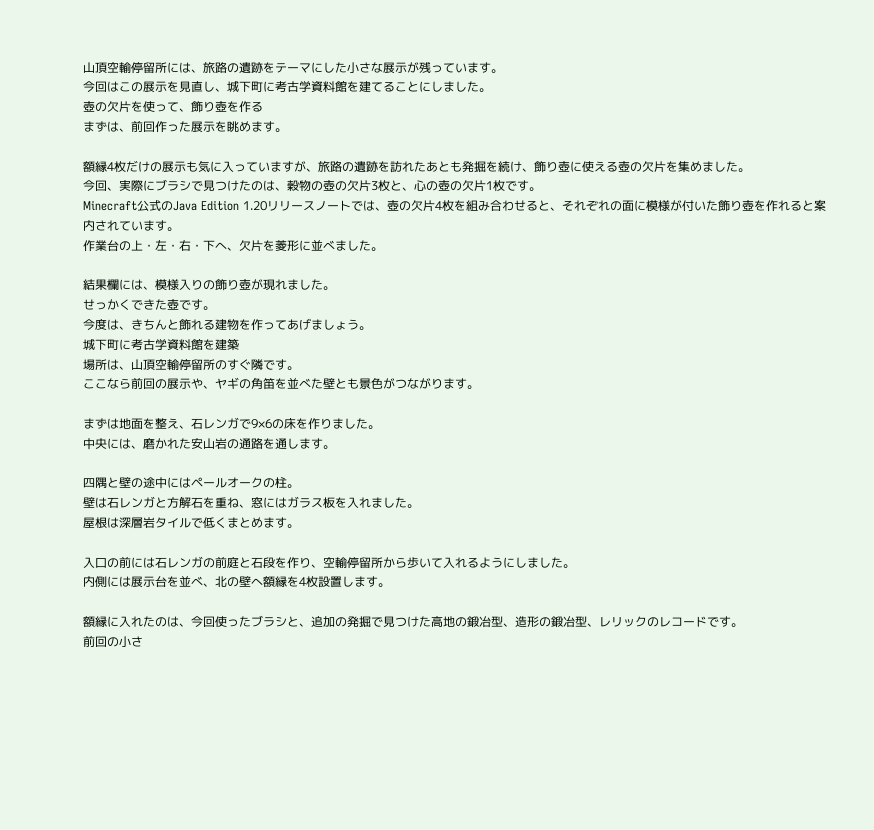山頂空輸停留所には、旅路の遺跡をテーマにした小さな展示が残っています。
今回はこの展示を見直し、城下町に考古学資料館を建てることにしました。
壺の欠片を使って、飾り壺を作る
まずは、前回作った展示を眺めます。

額縁4枚だけの展示も気に入っていますが、旅路の遺跡を訪れたあとも発掘を続け、飾り壺に使える壺の欠片を集めました。
今回、実際にブラシで見つけたのは、穀物の壺の欠片3枚と、心の壺の欠片1枚です。
Minecraft公式のJava Edition 1.20リリースノートでは、壺の欠片4枚を組み合わせると、それぞれの面に模様が付いた飾り壺を作れると案内されています。
作業台の上・左・右・下へ、欠片を菱形に並べました。

結果欄には、模様入りの飾り壺が現れました。
せっかくできた壺です。
今度は、きちんと飾れる建物を作ってあげましょう。
城下町に考古学資料館を建築
場所は、山頂空輸停留所のすぐ隣です。
ここなら前回の展示や、ヤギの角笛を並べた壁とも景色がつながります。

まずは地面を整え、石レンガで9×6の床を作りました。
中央には、磨かれた安山岩の通路を通します。

四隅と壁の途中にはペールオークの柱。
壁は石レンガと方解石を重ね、窓にはガラス板を入れました。
屋根は深層岩タイルで低くまとめます。

入口の前には石レンガの前庭と石段を作り、空輸停留所から歩いて入れるようにしました。
内側には展示台を並べ、北の壁へ額縁を4枚設置します。

額縁に入れたのは、今回使ったブラシと、追加の発掘で見つけた高地の鍛冶型、造形の鍛冶型、レリックのレコードです。
前回の小さ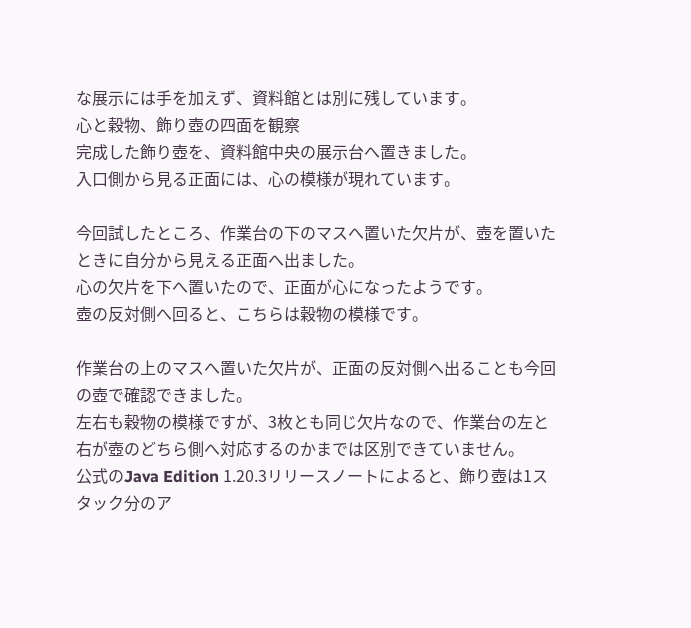な展示には手を加えず、資料館とは別に残しています。
心と穀物、飾り壺の四面を観察
完成した飾り壺を、資料館中央の展示台へ置きました。
入口側から見る正面には、心の模様が現れています。

今回試したところ、作業台の下のマスへ置いた欠片が、壺を置いたときに自分から見える正面へ出ました。
心の欠片を下へ置いたので、正面が心になったようです。
壺の反対側へ回ると、こちらは穀物の模様です。

作業台の上のマスへ置いた欠片が、正面の反対側へ出ることも今回の壺で確認できました。
左右も穀物の模様ですが、3枚とも同じ欠片なので、作業台の左と右が壺のどちら側へ対応するのかまでは区別できていません。
公式のJava Edition 1.20.3リリースノートによると、飾り壺は1スタック分のア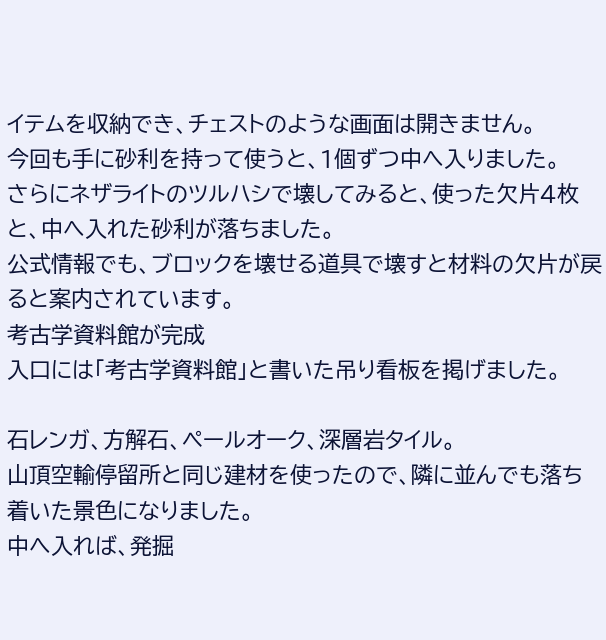イテムを収納でき、チェストのような画面は開きません。
今回も手に砂利を持って使うと、1個ずつ中へ入りました。
さらにネザライトのツルハシで壊してみると、使った欠片4枚と、中へ入れた砂利が落ちました。
公式情報でも、ブロックを壊せる道具で壊すと材料の欠片が戻ると案内されています。
考古学資料館が完成
入口には「考古学資料館」と書いた吊り看板を掲げました。

石レンガ、方解石、ペールオーク、深層岩タイル。
山頂空輸停留所と同じ建材を使ったので、隣に並んでも落ち着いた景色になりました。
中へ入れば、発掘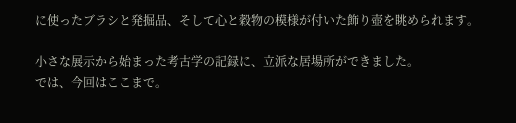に使ったブラシと発掘品、そして心と穀物の模様が付いた飾り壺を眺められます。

小さな展示から始まった考古学の記録に、立派な居場所ができました。
では、今回はここまで。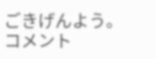ごきげんよう。
コメント